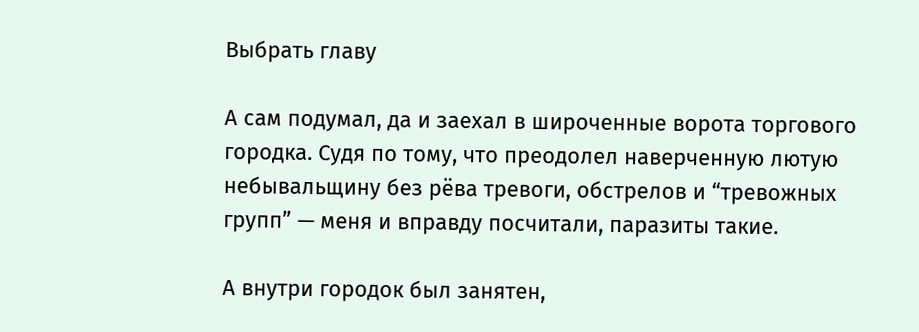Выбрать главу

А сам подумал, да и заехал в широченные ворота торгового городка. Судя по тому, что преодолел наверченную лютую небывальщину без рёва тревоги, обстрелов и “тревожных групп” — меня и вправду посчитали, паразиты такие.

А внутри городок был занятен,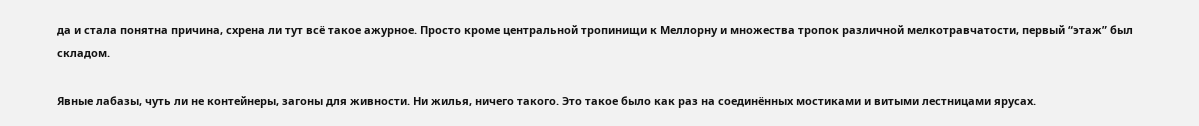да и стала понятна причина, схрена ли тут всё такое ажурное. Просто кроме центральной тропинищи к Меллорну и множества тропок различной мелкотравчатости, первый “этаж” был складом.

Явные лабазы, чуть ли не контейнеры, загоны для живности. Ни жилья, ничего такого. Это такое было как раз на соединённых мостиками и витыми лестницами ярусах.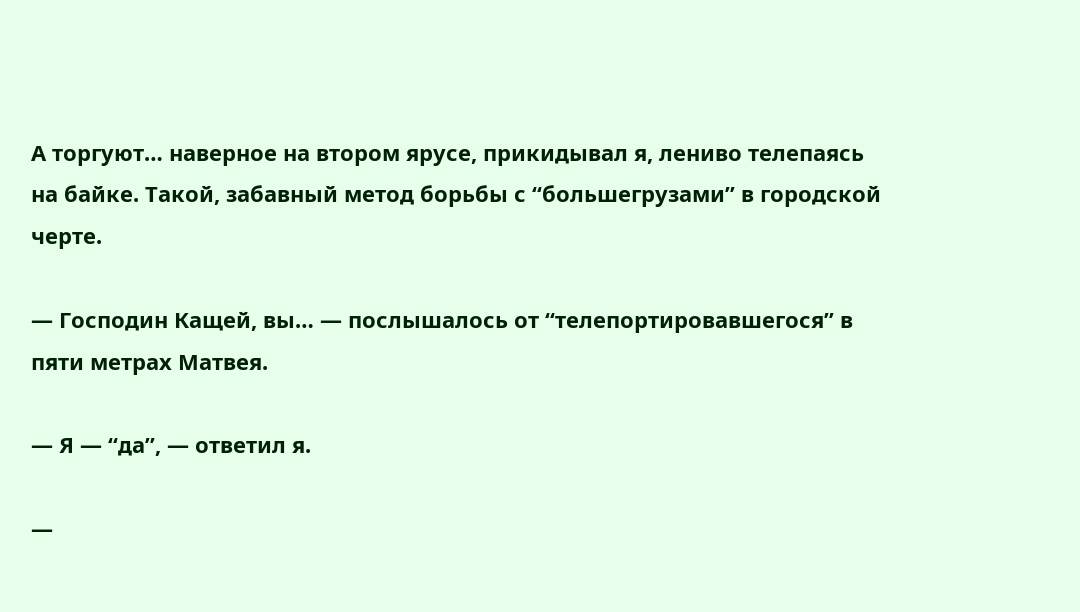А торгуют… наверное на втором ярусе, прикидывал я, лениво телепаясь на байке. Такой, забавный метод борьбы с “большегрузами” в городской черте.

— Господин Кащей, вы… — послышалось от “телепортировавшегося” в пяти метрах Матвея.

— Я — “да”, — ответил я.

—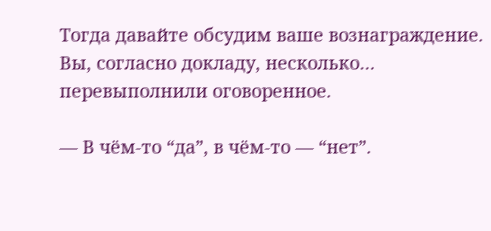Тогда давайте обсудим ваше вознаграждение. Вы, согласно докладу, несколько… перевыполнили оговоренное.

— В чём-то “да”, в чём-то — “нет”.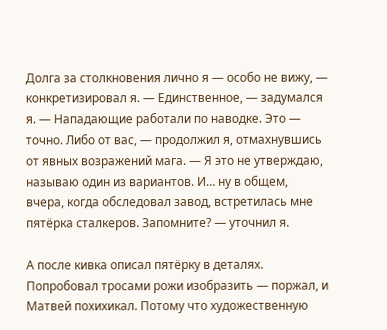Долга за столкновения лично я — особо не вижу, — конкретизировал я. — Единственное, — задумался я. — Нападающие работали по наводке. Это — точно. Либо от вас, — продолжил я, отмахнувшись от явных возражений мага. — Я это не утверждаю, называю один из вариантов. И… ну в общем, вчера, когда обследовал завод, встретилась мне пятёрка сталкеров. Запомните? — уточнил я.

А после кивка описал пятёрку в деталях. Попробовал тросами рожи изобразить — поржал, и Матвей похихикал. Потому что художественную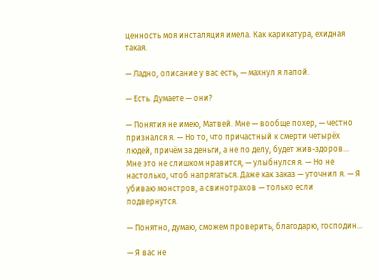ценность моя инсталяция имела. Как карикатура, ехидная такая.

— Ладно, описание у вас есть, — махнул я лапой.

— Есть. Думаете — они?

— Понятия не имею, Матвей. Мне — вообще похер, — честно признался я. — Но то, что причастный к смерти четырёх людей, причём за деньги, а не по делу, будет жив-здоров… Мне это не слишком нравится, — улыбнулся я. — Но не настолько, чтоб напрягаться. Даже как заказ — уточнил я. — Я убиваю монстров, а свинотрахов — только если подвернутся.

— Понятно, думаю, сможем проверить, благодарю, господин…

— Я вас не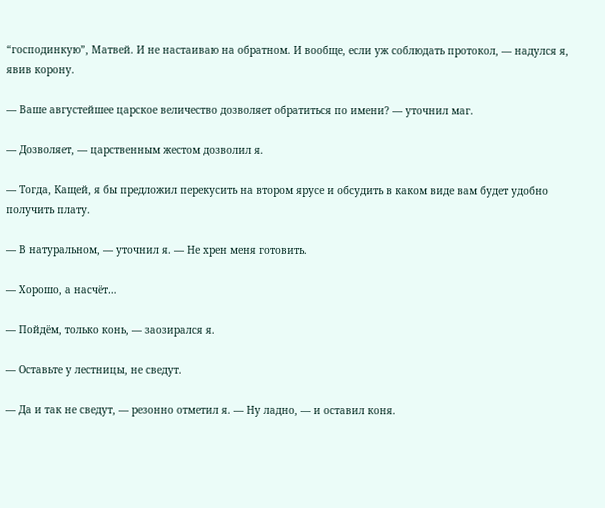“господинкую”, Матвей. И не настаиваю на обратном. И вообще, если уж соблюдать протокол, — надулся я, явив корону.

— Ваше августейшее царское величество дозволяет обратиться по имени? — уточнил маг.

— Дозволяет, — царственным жестом дозволил я.

— Тогда, Кащей, я бы предложил перекусить на втором ярусе и обсудить в каком виде вам будет удобно получить плату.

— В натуральном, — уточнил я. — Не хрен меня готовить.

— Хорошо, а насчёт…

— Пойдём, только конь, — заозирался я.

— Оставьте у лестницы, не сведут.

— Да и так не сведут, — резонно отметил я. — Ну ладно, — и оставил коня.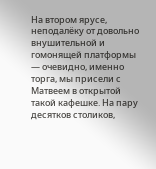На втором ярусе, неподалёку от довольно внушительной и гомонящей платформы — очевидно, именно торга, мы присели с Матвеем в открытой такой кафешке. На пару десятков столиков,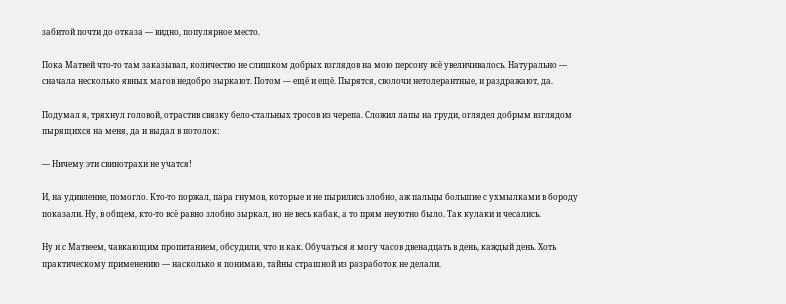забитой почти до отказа — видно, популярное место.

Пока Матвей что-то там заказывал, количество не слишком добрых взглядов на мою персону всё увеличивалось. Натурально — сначала несколько явных магов недобро зыркают. Потом — ещё и ещё. Пырятся, сволочи нетолерантные, и раздражают, да.

Подумал я, тряхнул головой, отрастив связку бело-стальных тросов из черепа. Сложил лапы на груди, оглядел добрым взглядом пырящихся на меня, да и выдал в потолок:

— Ничему эти свинотрахи не учатся!

И, на удивление, помогло. Кто-то поржал, пара гнумов, которые и не пырились злобно, аж пальцы большие с ухмылками в бороду показали. Ну, в общем, кто-то всё равно злобно зыркал, но не весь кабак, а то прям неуютно было. Так кулаки и чесались.

Ну и с Матвеем, чавкающим пропитанием, обсудили, что и как. Обучаться я могу часов двенадцать в день, каждый день. Хоть практическому применению — насколько я понимаю, тайны страшной из разработок не делали.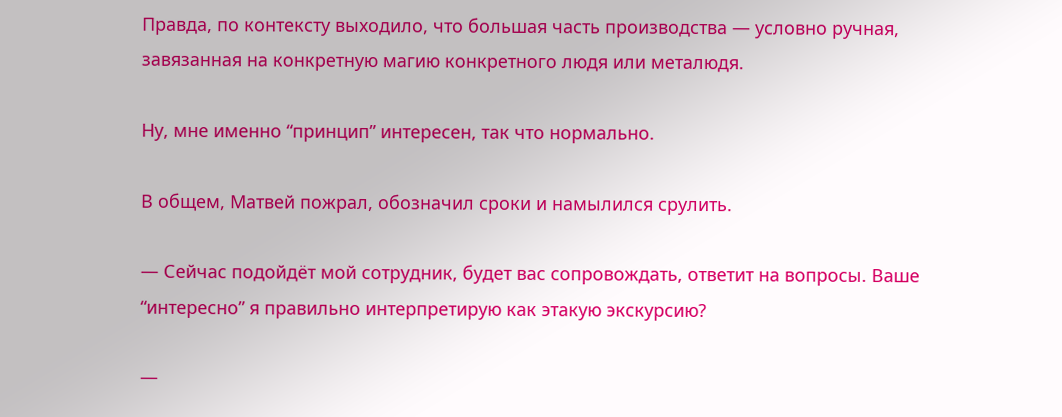Правда, по контексту выходило, что большая часть производства — условно ручная, завязанная на конкретную магию конкретного людя или металюдя.

Ну, мне именно “принцип” интересен, так что нормально.

В общем, Матвей пожрал, обозначил сроки и намылился срулить.

— Сейчас подойдёт мой сотрудник, будет вас сопровождать, ответит на вопросы. Ваше “интересно” я правильно интерпретирую как этакую экскурсию?

—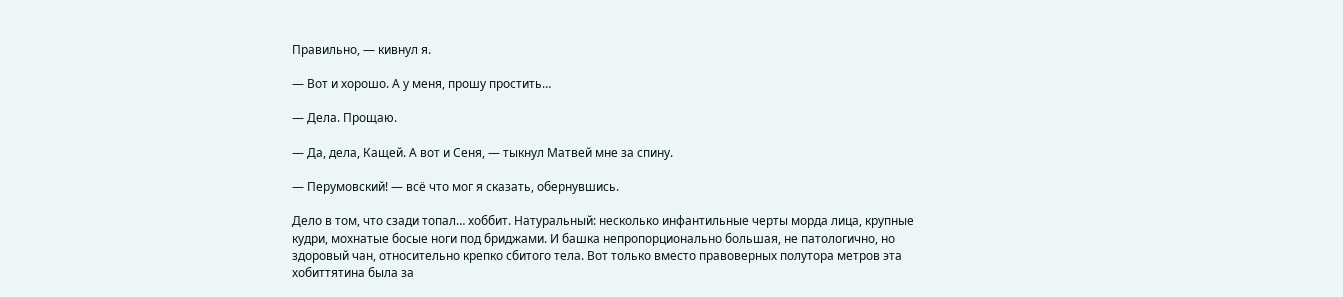Правильно, — кивнул я.

— Вот и хорошо. А у меня, прошу простить…

— Дела. Прощаю.

— Да, дела, Кащей. А вот и Сеня, — тыкнул Матвей мне за спину.

— Перумовский! — всё что мог я сказать, обернувшись.

Дело в том, что сзади топал… хоббит. Натуральный: несколько инфантильные черты морда лица, крупные кудри, мохнатые босые ноги под бриджами. И башка непропорционально большая, не патологично, но здоровый чан, относительно крепко сбитого тела. Вот только вместо правоверных полутора метров эта хобиттятина была за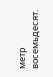метр восемьдесят.